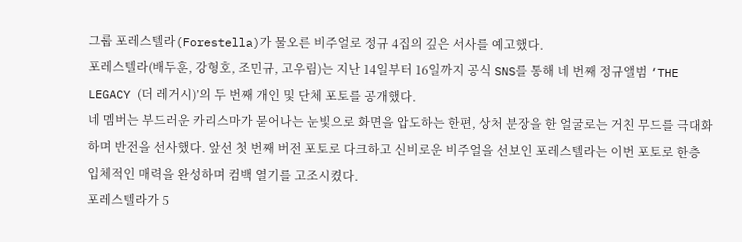그룹 포레스텔라(Forestella)가 물오른 비주얼로 정규 4집의 깊은 서사를 예고했다.
포레스텔라(배두훈, 강형호, 조민규, 고우림)는 지난 14일부터 16일까지 공식 SNS를 통해 네 번째 정규앨범 ‘THE LEGACY (더 레거시)’의 두 번째 개인 및 단체 포토를 공개했다.
네 멤버는 부드러운 카리스마가 묻어나는 눈빛으로 화면을 압도하는 한편, 상처 분장을 한 얼굴로는 거친 무드를 극대화하며 반전을 선사했다. 앞선 첫 번째 버전 포토로 다크하고 신비로운 비주얼을 선보인 포레스텔라는 이번 포토로 한층 입체적인 매력을 완성하며 컴백 열기를 고조시켰다.
포레스텔라가 5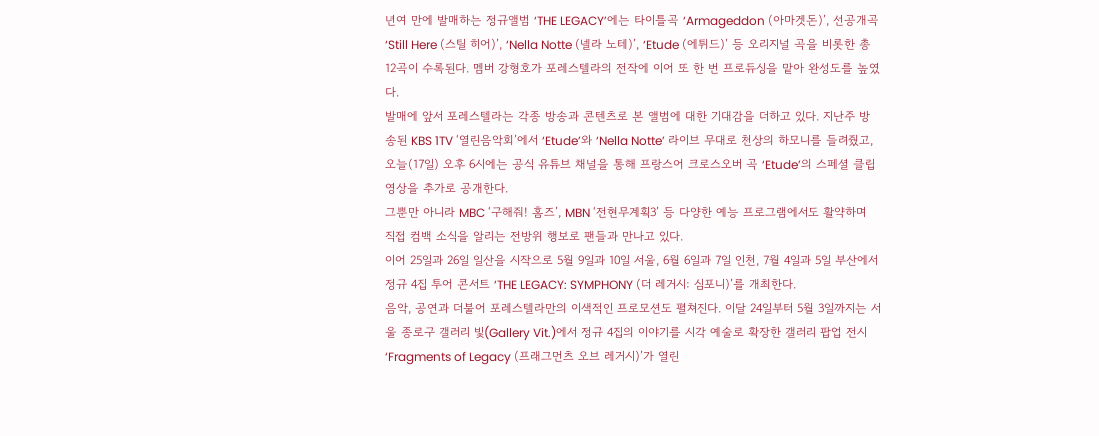년여 만에 발매하는 정규앨범 ‘THE LEGACY’에는 타이틀곡 ‘Armageddon (아마겟돈)’, 선공개곡 ‘Still Here (스틸 히어)’, ‘Nella Notte (넬라 노테)’, ‘Etude (에튀드)’ 등 오리지널 곡을 비롯한 총 12곡이 수록된다. 멤버 강형호가 포레스텔라의 전작에 이어 또 한 번 프로듀싱을 맡아 완성도를 높였다.
발매에 앞서 포레스텔라는 각종 방송과 콘텐츠로 본 앨범에 대한 기대감을 더하고 있다. 지난주 방송된 KBS 1TV ‘열린음악회’에서 ‘Etude’와 ‘Nella Notte’ 라이브 무대로 천상의 하모니를 들려줬고, 오늘(17일) 오후 6시에는 공식 유튜브 채널을 통해 프랑스어 크로스오버 곡 ‘Etude’의 스페셜 클립 영상을 추가로 공개한다.
그뿐만 아니라 MBC ‘구해줘! 홈즈’, MBN ‘전현무계획3’ 등 다양한 예능 프로그램에서도 활약하며 직접 컴백 소식을 알리는 전방위 행보로 팬들과 만나고 있다.
이어 25일과 26일 일산을 시작으로 5월 9일과 10일 서울, 6월 6일과 7일 인천, 7월 4일과 5일 부산에서 정규 4집 투어 콘서트 ‘THE LEGACY: SYMPHONY (더 레거시: 심포니)’를 개최한다.
음악, 공연과 더불어 포레스텔라만의 이색적인 프로모션도 펼쳐진다. 이달 24일부터 5월 3일까지는 서울 종로구 갤러리 빛(Gallery Vit.)에서 정규 4집의 이야기를 시각 예술로 확장한 갤러리 팝업 전시 ‘Fragments of Legacy (프래그먼츠 오브 레거시)’가 열린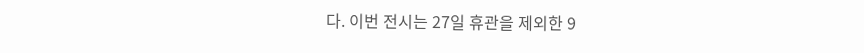다. 이번 전시는 27일 휴관을 제외한 9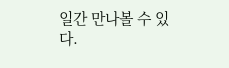일간 만나볼 수 있다.